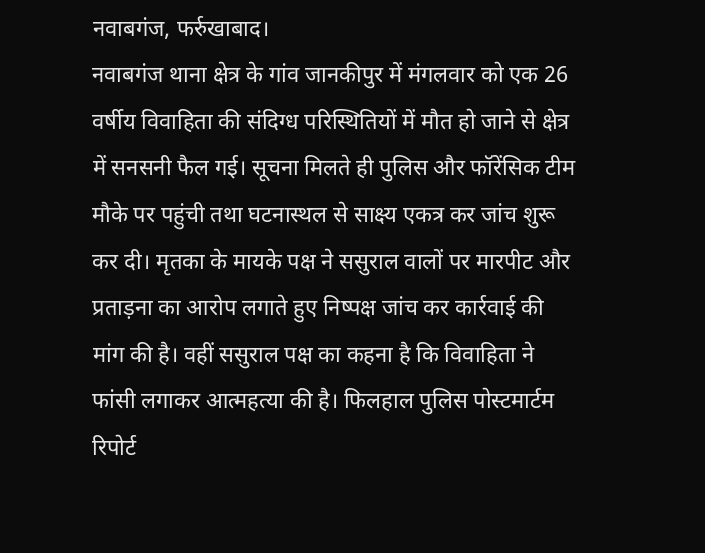नवाबगंज, फर्रुखाबाद।
नवाबगंज थाना क्षेत्र के गांव जानकीपुर में मंगलवार को एक 26 वर्षीय विवाहिता की संदिग्ध परिस्थितियों में मौत हो जाने से क्षेत्र में सनसनी फैल गई। सूचना मिलते ही पुलिस और फॉरेंसिक टीम मौके पर पहुंची तथा घटनास्थल से साक्ष्य एकत्र कर जांच शुरू कर दी। मृतका के मायके पक्ष ने ससुराल वालों पर मारपीट और प्रताड़ना का आरोप लगाते हुए निष्पक्ष जांच कर कार्रवाई की मांग की है। वहीं ससुराल पक्ष का कहना है कि विवाहिता ने फांसी लगाकर आत्महत्या की है। फिलहाल पुलिस पोस्टमार्टम रिपोर्ट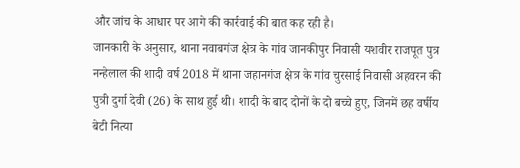और जांच के आधार पर आगे की कार्रवाई की बात कह रही है।
जानकारी के अनुसार, थाना नवाबगंज क्षेत्र के गांव जानकीपुर निवासी यशवीर राजपूत पुत्र नन्हेलाल की शादी वर्ष 2018 में थाना जहानगंज क्षेत्र के गांव चुरसाई निवासी अहवरन की पुत्री दुर्गा देवी (26) के साथ हुई थी। शादी के बाद दोनों के दो बच्चे हुए, जिनमें छह वर्षीय बेटी नित्या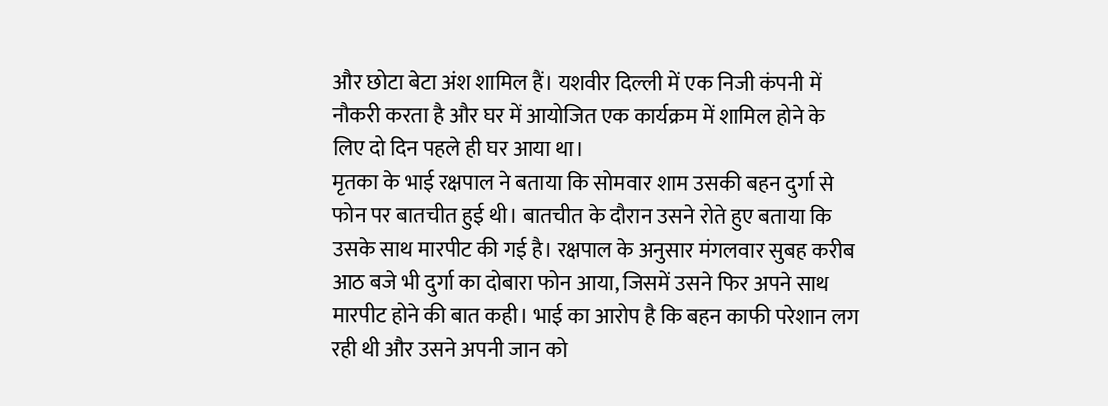और छोटा बेटा अंश शामिल हैं। यशवीर दिल्ली में एक निजी कंपनी में नौकरी करता है और घर में आयोजित एक कार्यक्रम में शामिल होने के लिए दो दिन पहले ही घर आया था।
मृतका के भाई रक्षपाल ने बताया कि सोमवार शाम उसकी बहन दुर्गा से फोन पर बातचीत हुई थी। बातचीत के दौरान उसने रोते हुए बताया कि उसके साथ मारपीट की गई है। रक्षपाल के अनुसार मंगलवार सुबह करीब आठ बजे भी दुर्गा का दोबारा फोन आया, जिसमें उसने फिर अपने साथ मारपीट होने की बात कही। भाई का आरोप है कि बहन काफी परेशान लग रही थी और उसने अपनी जान को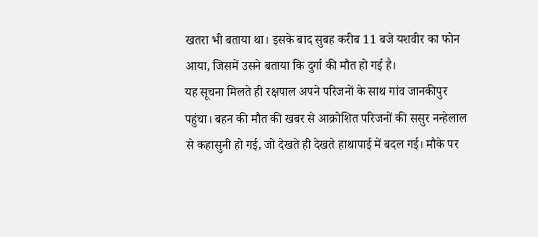खतरा भी बताया था। इसके बाद सुबह करीब 11 बजे यशवीर का फोन आया, जिसमें उसने बताया कि दुर्गा की मौत हो गई है।
यह सूचना मिलते ही रक्षपाल अपने परिजनों के साथ गांव जानकीपुर पहुंचा। बहन की मौत की खबर से आक्रोशित परिजनों की ससुर नन्हेलाल से कहासुनी हो गई, जो देखते ही देखते हाथापाई में बदल गई। मौके पर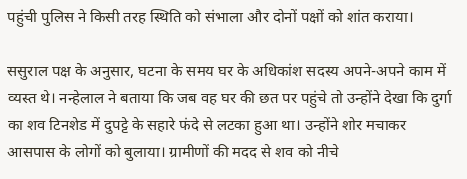पहुंची पुलिस ने किसी तरह स्थिति को संभाला और दोनों पक्षों को शांत कराया।

ससुराल पक्ष के अनुसार, घटना के समय घर के अधिकांश सदस्य अपने-अपने काम में व्यस्त थे। नन्हेलाल ने बताया कि जब वह घर की छत पर पहुंचे तो उन्होंने देखा कि दुर्गा का शव टिनशेड में दुपट्टे के सहारे फंदे से लटका हुआ था। उन्होंने शोर मचाकर आसपास के लोगों को बुलाया। ग्रामीणों की मदद से शव को नीचे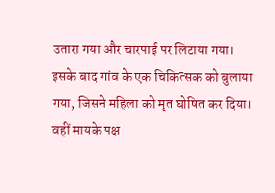उतारा गया और चारपाई पर लिटाया गया। इसके बाद गांव के एक चिकित्सक को बुलाया गया, जिसने महिला को मृत घोषित कर दिया।
वहीं मायके पक्ष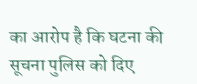का आरोप है कि घटना की सूचना पुलिस को दिए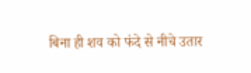बिना ही शव को फंदे से नीचे उतार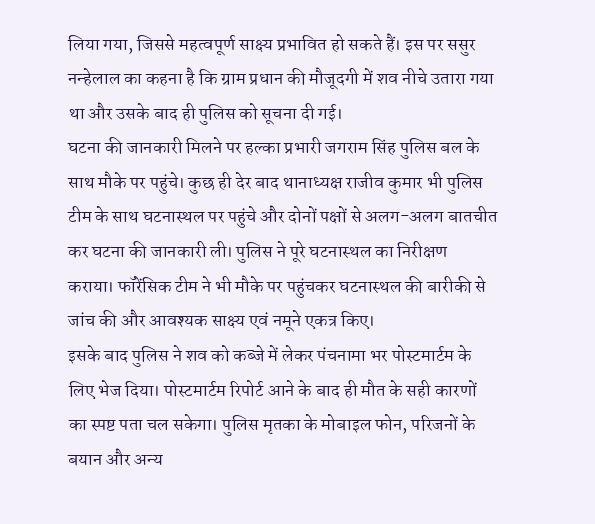लिया गया, जिससे महत्वपूर्ण साक्ष्य प्रभावित हो सकते हैं। इस पर ससुर नन्हेलाल का कहना है कि ग्राम प्रधान की मौजूदगी में शव नीचे उतारा गया था और उसके बाद ही पुलिस को सूचना दी गई।
घटना की जानकारी मिलने पर हल्का प्रभारी जगराम सिंह पुलिस बल के साथ मौके पर पहुंचे। कुछ ही देर बाद थानाध्यक्ष राजीव कुमार भी पुलिस टीम के साथ घटनास्थल पर पहुंचे और दोनों पक्षों से अलग-अलग बातचीत कर घटना की जानकारी ली। पुलिस ने पूरे घटनास्थल का निरीक्षण कराया। फॉरेंसिक टीम ने भी मौके पर पहुंचकर घटनास्थल की बारीकी से जांच की और आवश्यक साक्ष्य एवं नमूने एकत्र किए।
इसके बाद पुलिस ने शव को कब्जे में लेकर पंचनामा भर पोस्टमार्टम के लिए भेज दिया। पोस्टमार्टम रिपोर्ट आने के बाद ही मौत के सही कारणों का स्पष्ट पता चल सकेगा। पुलिस मृतका के मोबाइल फोन, परिजनों के बयान और अन्य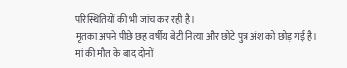परिस्थितियों की भी जांच कर रही है।
मृतका अपने पीछे छह वर्षीय बेटी नित्या और छोटे पुत्र अंश को छोड़ गई है। मां की मौत के बाद दोनों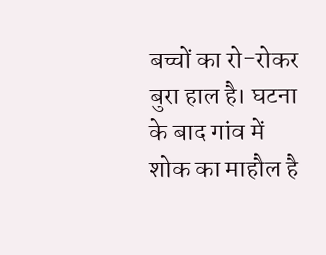बच्चों का रो-रोकर बुरा हाल है। घटना के बाद गांव में शोक का माहौल है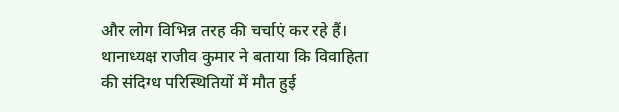और लोग विभिन्न तरह की चर्चाएं कर रहे हैं।
थानाध्यक्ष राजीव कुमार ने बताया कि विवाहिता की संदिग्ध परिस्थितियों में मौत हुई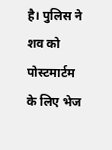है। पुलिस ने शव को पोस्टमार्टम के लिए भेज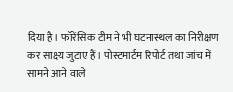दिया है। फॉरेंसिक टीम ने भी घटनास्थल का निरीक्षण कर साक्ष्य जुटाए हैं। पोस्टमार्टम रिपोर्ट तथा जांच में सामने आने वाले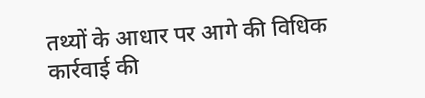तथ्यों के आधार पर आगे की विधिक कार्रवाई की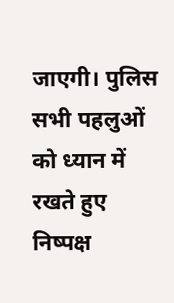जाएगी। पुलिस सभी पहलुओं को ध्यान में रखते हुए निष्पक्ष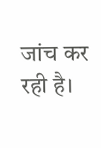जांच कर रही है।